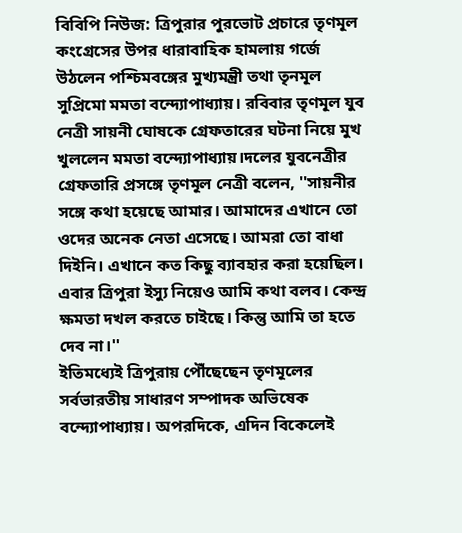বিবিপি নিউজ: ত্রিপুরার পুরভোট প্রচারে তৃণমূল কংগ্রেসের উপর ধারাবাহিক হামলায় গর্জে উঠলেন পশ্চিমবঙ্গের মুখ্যমন্ত্রী তথা তৃনমূল সুপ্রিমো মমতা বন্দ্যোপাধ্যায়। রবিবার তৃণমূল যুব নেত্রী সায়নী ঘোষকে গ্রেফতারের ঘটনা নিয়ে মুখ খুললেন মমতা বন্দ্যোপাধ্যায়।দলের যুবনেত্রীর গ্রেফতারি প্রসঙ্গে তৃণমূল নেত্রী বলেন, ''সায়নীর সঙ্গে কথা হয়েছে আমার। আমাদের এখানে তো ওদের অনেক নেতা এসেছে। আমরা তো বাধা দিইনি। এখানে কত কিছু ব্যাবহার করা হয়েছিল। এবার ত্রিপুরা ইস্যু নিয়েও আমি কথা বলব। কেন্দ্র ক্ষমতা দখল করতে চাইছে। কিন্তু আমি তা হতে দেব না।''
ইতিমধ্যেই ত্রিপুরায় পৌঁছেছেন তৃণমূলের সর্বভারতীয় সাধারণ সম্পাদক অভিষেক বন্দ্যোপাধ্যায়। অপরদিকে, এদিন বিকেলেই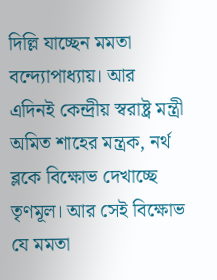দিল্লি যাচ্ছেন মমতা বন্দ্যোপাধ্যায়। আর এদিনই কেন্দ্রীয় স্বরাষ্ট্র মন্ত্রী অমিত শাহের মন্ত্রক, নর্থ ব্লকে বিক্ষোভ দেখাচ্ছে তৃণমূল। আর সেই বিক্ষোভ যে মমতা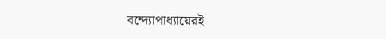বন্দ্যোপাধ্যায়েরই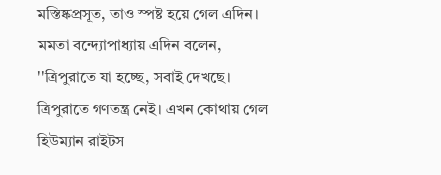মস্তিষ্কপ্রসূত, তাও স্পষ্ট হয়ে গেল এদিন। মমতা বন্দ্যোপাধ্যায় এদিন বলেন, ''ত্রিপুরাতে যা হচ্ছে, সবাই দেখছে। ত্রিপুরাতে গণতন্ত্র নেই। এখন কোথায় গেল হিউম্যান রাইটস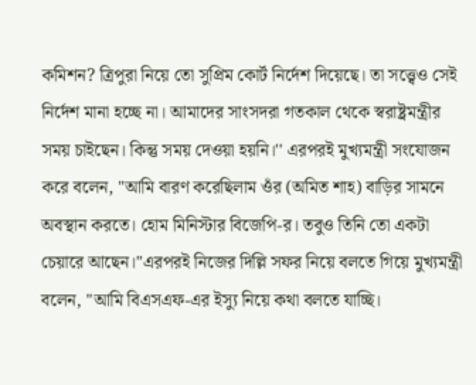কমিশন? ত্রিপুরা নিয়ে তো সুপ্রিম কোর্ট নির্দেশ দিয়েছে। তা সত্ত্বেও সেই নির্দেশ মানা হচ্ছে না। আমাদের সাংসদরা গতকাল থেকে স্বরাষ্ট্রমন্ত্রীর সময় চাইছেন। কিন্তু সময় দেওয়া হয়নি।'' এরপরই মুখ্যমন্ত্রী সংযোজন করে বলেন, ''আমি বারণ করেছিলাম ওঁর (অমিত শাহ) বাড়ির সামনে অবস্থান করতে। হোম মিনিস্টার বিজেপি-র। তবুও তিনি তো একটা চেয়ারে আছেন।''এরপরই নিজের দিল্লি সফর নিয়ে বলতে গিয়ে মুখ্যমন্ত্রী বলেন, ''আমি বিএসএফ-এর ইস্যু নিয়ে কথা বলতে যাচ্ছি।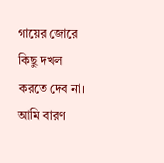গায়ের জোরে কিছু দখল করতে দেব না। আমি বারণ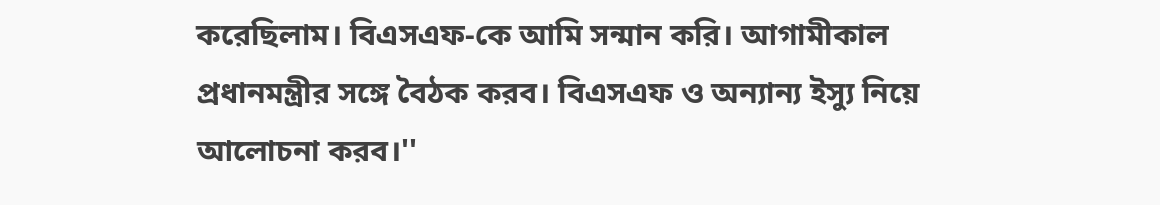করেছিলাম। বিএসএফ-কে আমি সন্মান করি। আগামীকাল প্রধানমন্ত্রীর সঙ্গে বৈঠক করব। বিএসএফ ও অন্যান্য ইস্যু নিয়ে আলোচনা করব।''